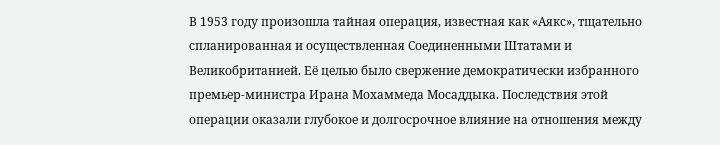В 1953 году произошла тайная операция, известная как «Аякс», тщательно спланированная и осуществленная Соединенными Штатами и Великобританией. Её целью было свержение демократически избранного премьер-министра Ирана Мохаммеда Мосаддыка. Последствия этой операции оказали глубокое и долгосрочное влияние на отношения между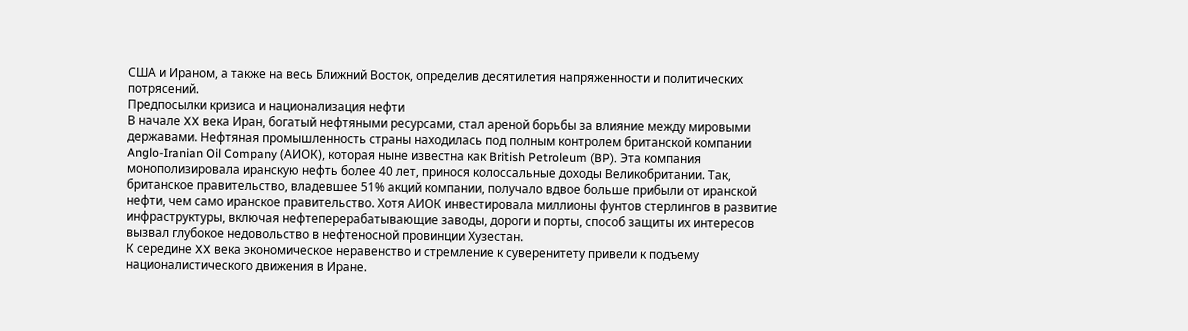США и Ираном, а также на весь Ближний Восток, определив десятилетия напряженности и политических потрясений.
Предпосылки кризиса и национализация нефти
В начале XX века Иран, богатый нефтяными ресурсами, стал ареной борьбы за влияние между мировыми державами. Нефтяная промышленность страны находилась под полным контролем британской компании Anglo-Iranian Oil Company (АИОК), которая ныне известна как British Petroleum (BP). Эта компания монополизировала иранскую нефть более 40 лет, принося колоссальные доходы Великобритании. Так, британское правительство, владевшее 51% акций компании, получало вдвое больше прибыли от иранской нефти, чем само иранское правительство. Хотя АИОК инвестировала миллионы фунтов стерлингов в развитие инфраструктуры, включая нефтеперерабатывающие заводы, дороги и порты, способ защиты их интересов вызвал глубокое недовольство в нефтеносной провинции Хузестан.
К середине XX века экономическое неравенство и стремление к суверенитету привели к подъему националистического движения в Иране.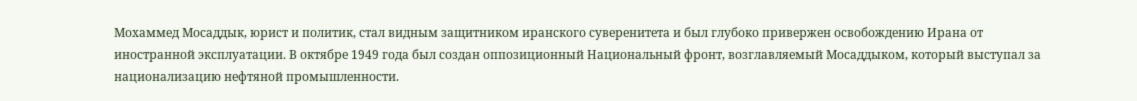Мохаммед Мосаддык, юрист и политик, стал видным защитником иранского суверенитета и был глубоко привержен освобождению Ирана от иностранной эксплуатации. В октябре 1949 года был создан оппозиционный Национальный фронт, возглавляемый Мосаддыком, который выступал за национализацию нефтяной промышленности.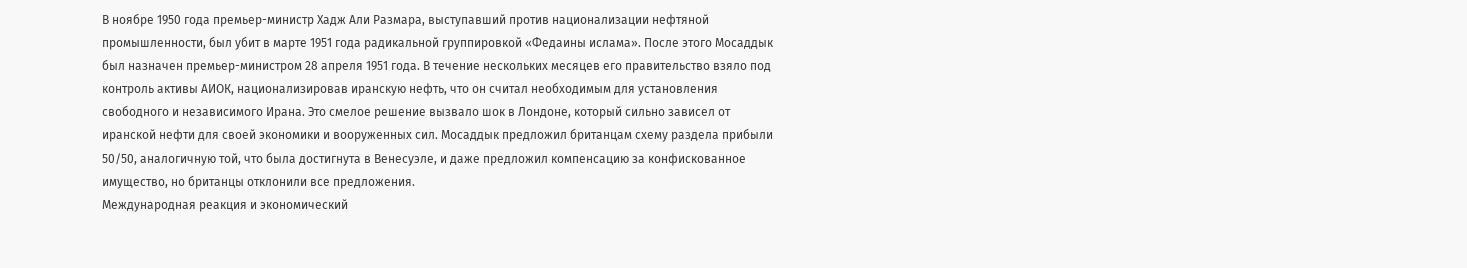В ноябре 1950 года премьер-министр Хадж Али Размара, выступавший против национализации нефтяной промышленности, был убит в марте 1951 года радикальной группировкой «Федаины ислама». После этого Мосаддык был назначен премьер-министром 28 апреля 1951 года. В течение нескольких месяцев его правительство взяло под контроль активы АИОК, национализировав иранскую нефть, что он считал необходимым для установления свободного и независимого Ирана. Это смелое решение вызвало шок в Лондоне, который сильно зависел от иранской нефти для своей экономики и вооруженных сил. Мосаддык предложил британцам схему раздела прибыли 50/50, аналогичную той, что была достигнута в Венесуэле, и даже предложил компенсацию за конфискованное имущество, но британцы отклонили все предложения.
Международная реакция и экономический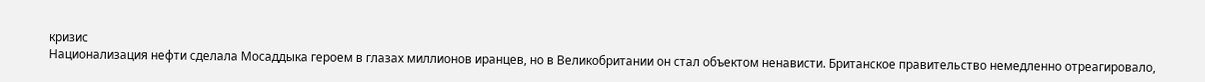кризис
Национализация нефти сделала Мосаддыка героем в глазах миллионов иранцев, но в Великобритании он стал объектом ненависти. Британское правительство немедленно отреагировало,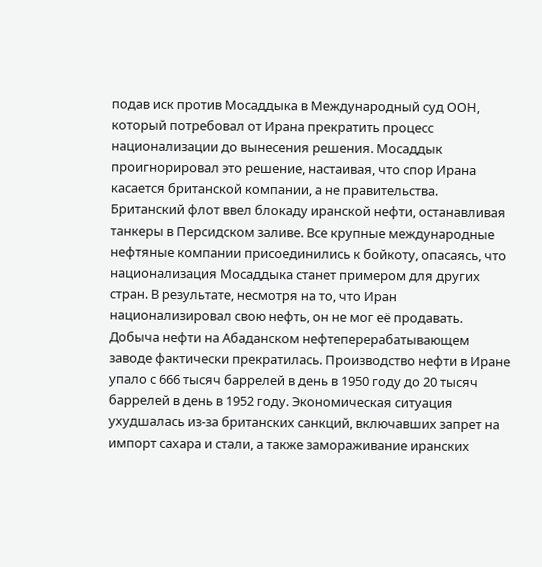подав иск против Мосаддыка в Международный суд ООН, который потребовал от Ирана прекратить процесс национализации до вынесения решения. Мосаддык проигнорировал это решение, настаивая, что спор Ирана касается британской компании, а не правительства.
Британский флот ввел блокаду иранской нефти, останавливая танкеры в Персидском заливе. Все крупные международные нефтяные компании присоединились к бойкоту, опасаясь, что национализация Мосаддыка станет примером для других стран. В результате, несмотря на то, что Иран национализировал свою нефть, он не мог её продавать. Добыча нефти на Абаданском нефтеперерабатывающем заводе фактически прекратилась. Производство нефти в Иране упало с 666 тысяч баррелей в день в 1950 году до 20 тысяч баррелей в день в 1952 году. Экономическая ситуация ухудшалась из-за британских санкций, включавших запрет на импорт сахара и стали, а также замораживание иранских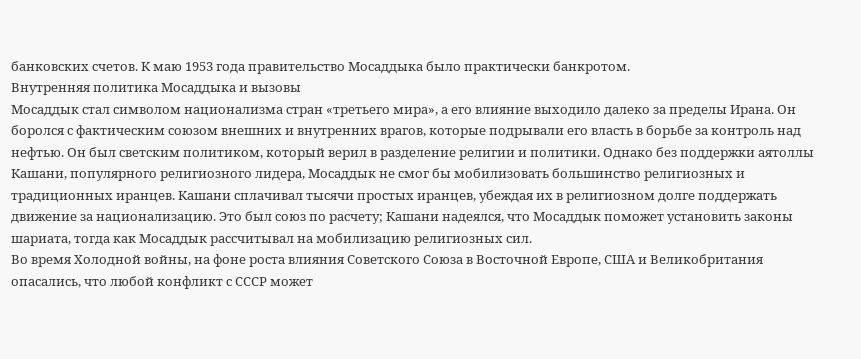банковских счетов. К маю 1953 года правительство Мосаддыка было практически банкротом.
Внутренняя политика Мосаддыка и вызовы
Мосаддык стал символом национализма стран «третьего мира», а его влияние выходило далеко за пределы Ирана. Он боролся с фактическим союзом внешних и внутренних врагов, которые подрывали его власть в борьбе за контроль над нефтью. Он был светским политиком, который верил в разделение религии и политики. Однако без поддержки аятоллы Кашани, популярного религиозного лидера, Мосаддык не смог бы мобилизовать большинство религиозных и традиционных иранцев. Кашани сплачивал тысячи простых иранцев, убеждая их в религиозном долге поддержать движение за национализацию. Это был союз по расчету; Кашани надеялся, что Мосаддык поможет установить законы шариата, тогда как Мосаддык рассчитывал на мобилизацию религиозных сил.
Во время Холодной войны, на фоне роста влияния Советского Союза в Восточной Европе, США и Великобритания опасались, что любой конфликт с СССР может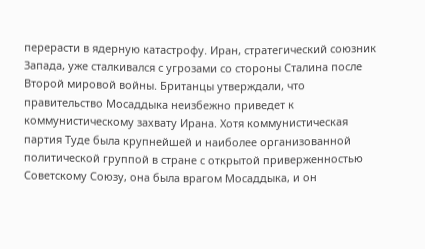перерасти в ядерную катастрофу. Иран, стратегический союзник Запада, уже сталкивался с угрозами со стороны Сталина после Второй мировой войны. Британцы утверждали, что правительство Мосаддыка неизбежно приведет к коммунистическому захвату Ирана. Хотя коммунистическая партия Туде была крупнейшей и наиболее организованной политической группой в стране с открытой приверженностью Советскому Союзу, она была врагом Мосаддыка, и он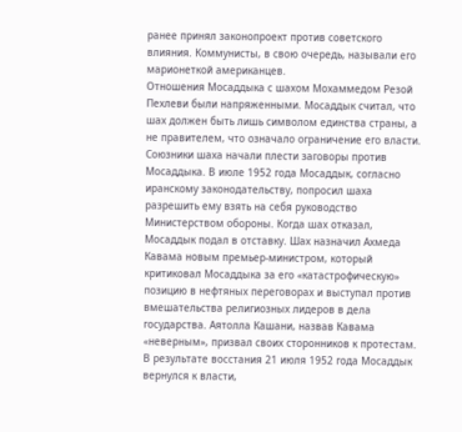ранее принял законопроект против советского влияния. Коммунисты, в свою очередь, называли его марионеткой американцев.
Отношения Мосаддыка с шахом Мохаммедом Резой Пехлеви были напряженными. Мосаддык считал, что шах должен быть лишь символом единства страны, а не правителем, что означало ограничение его власти. Союзники шаха начали плести заговоры против Мосаддыка. В июле 1952 года Мосаддык, согласно иранскому законодательству, попросил шаха разрешить ему взять на себя руководство Министерством обороны. Когда шах отказал, Мосаддык подал в отставку. Шах назначил Ахмеда Кавама новым премьер-министром, который критиковал Мосаддыка за его «катастрофическую» позицию в нефтяных переговорах и выступал против вмешательства религиозных лидеров в дела государства. Аятолла Кашани, назвав Кавама «неверным», призвал своих сторонников к протестам. В результате восстания 21 июля 1952 года Мосаддык вернулся к власти,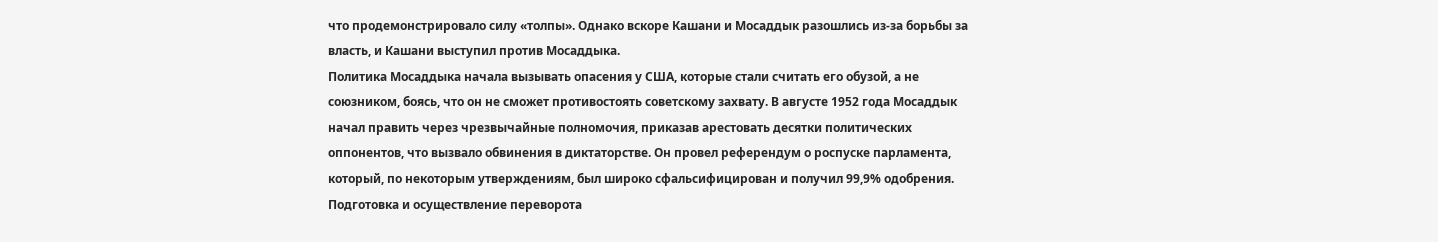что продемонстрировало силу «толпы». Однако вскоре Кашани и Мосаддык разошлись из-за борьбы за власть, и Кашани выступил против Мосаддыка.
Политика Мосаддыка начала вызывать опасения у США, которые стали считать его обузой, а не союзником, боясь, что он не сможет противостоять советскому захвату. В августе 1952 года Мосаддык начал править через чрезвычайные полномочия, приказав арестовать десятки политических оппонентов, что вызвало обвинения в диктаторстве. Он провел референдум о роспуске парламента, который, по некоторым утверждениям, был широко сфальсифицирован и получил 99,9% одобрения.
Подготовка и осуществление переворота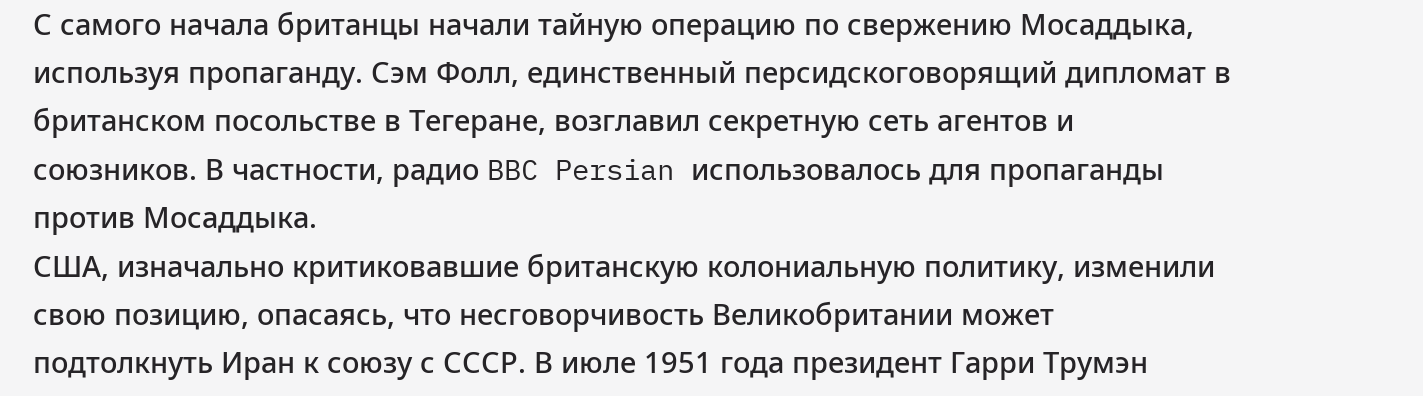С самого начала британцы начали тайную операцию по свержению Мосаддыка, используя пропаганду. Сэм Фолл, единственный персидскоговорящий дипломат в британском посольстве в Тегеране, возглавил секретную сеть агентов и союзников. В частности, радио BBC Persian использовалось для пропаганды против Мосаддыка.
США, изначально критиковавшие британскую колониальную политику, изменили свою позицию, опасаясь, что несговорчивость Великобритании может подтолкнуть Иран к союзу с СССР. В июле 1951 года президент Гарри Трумэн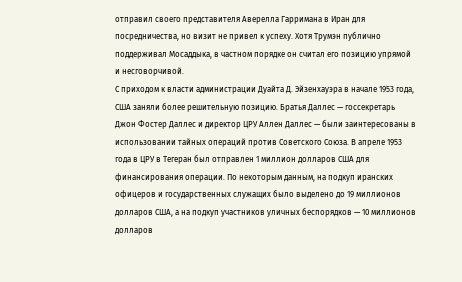отправил своего представителя Аверелла Гарримана в Иран для посредничества, но визит не привел к успеху. Хотя Трумэн публично поддерживал Мосаддыка, в частном порядке он считал его позицию упрямой и несговорчивой.
С приходом к власти администрации Дуайта Д. Эйзенхауэра в начале 1953 года, США заняли более решительную позицию. Братья Даллес — госсекретарь Джон Фостер Даллес и директор ЦРУ Аллен Даллес — были заинтересованы в использовании тайных операций против Советского Союза. В апреле 1953 года в ЦРУ в Тегеран был отправлен 1 миллион долларов США для финансирования операции. По некоторым данным, на подкуп иранских офицеров и государственных служащих было выделено до 19 миллионов долларов США, а на подкуп участников уличных беспорядков — 10 миллионов долларов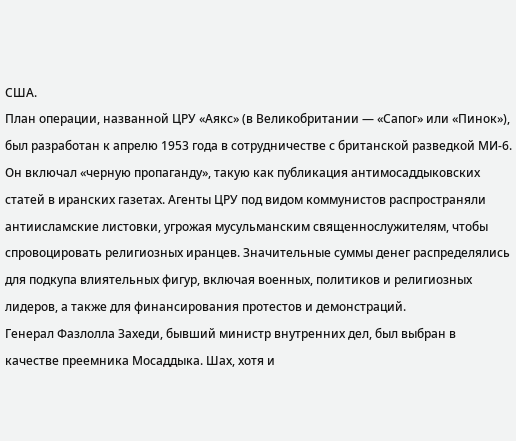США.
План операции, названной ЦРУ «Аякс» (в Великобритании — «Сапог» или «Пинок»), был разработан к апрелю 1953 года в сотрудничестве с британской разведкой МИ-6. Он включал «черную пропаганду», такую как публикация антимосаддыковских статей в иранских газетах. Агенты ЦРУ под видом коммунистов распространяли антиисламские листовки, угрожая мусульманским священнослужителям, чтобы спровоцировать религиозных иранцев. Значительные суммы денег распределялись для подкупа влиятельных фигур, включая военных, политиков и религиозных лидеров, а также для финансирования протестов и демонстраций.
Генерал Фазлолла Захеди, бывший министр внутренних дел, был выбран в качестве преемника Мосаддыка. Шах, хотя и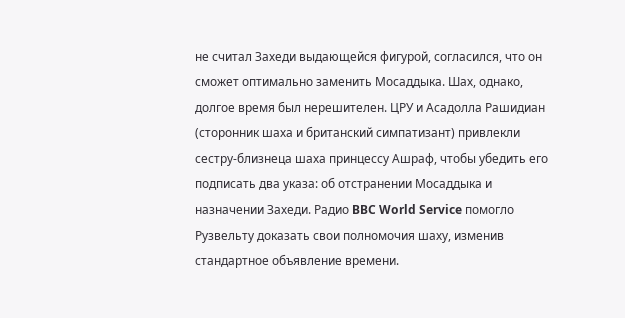не считал Захеди выдающейся фигурой, согласился, что он сможет оптимально заменить Мосаддыка. Шах, однако, долгое время был нерешителен. ЦРУ и Асадолла Рашидиан (сторонник шаха и британский симпатизант) привлекли сестру-близнеца шаха принцессу Ашраф, чтобы убедить его подписать два указа: об отстранении Мосаддыка и назначении Захеди. Радио BBC World Service помогло Рузвельту доказать свои полномочия шаху, изменив стандартное объявление времени.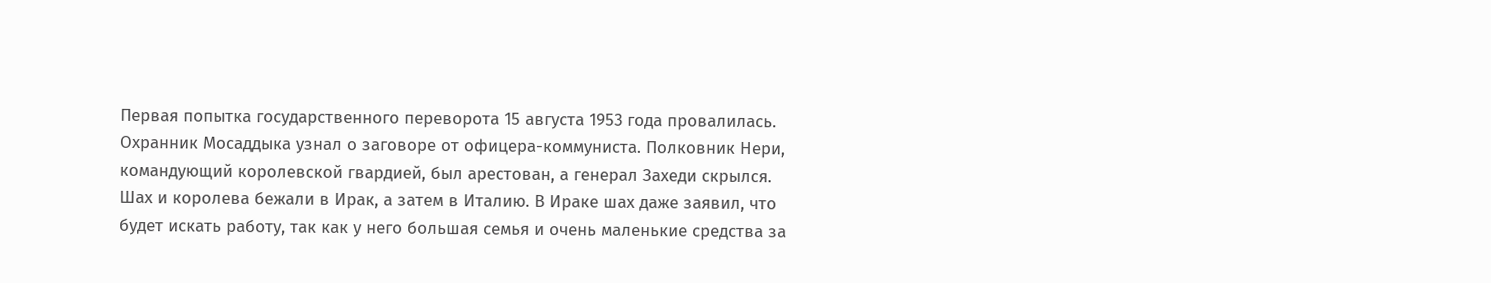Первая попытка государственного переворота 15 августа 1953 года провалилась. Охранник Мосаддыка узнал о заговоре от офицера-коммуниста. Полковник Нери, командующий королевской гвардией, был арестован, а генерал Захеди скрылся. Шах и королева бежали в Ирак, а затем в Италию. В Ираке шах даже заявил, что будет искать работу, так как у него большая семья и очень маленькие средства за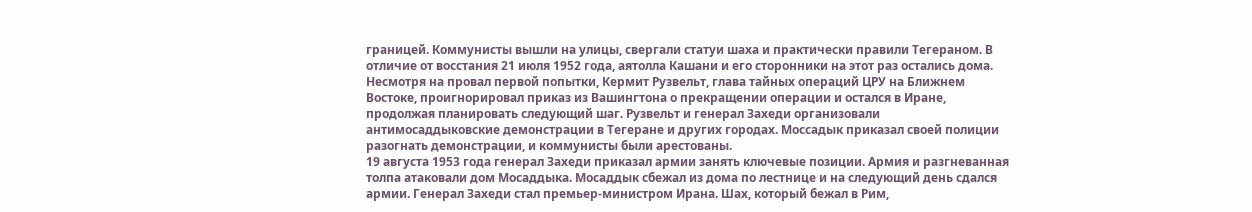границей. Коммунисты вышли на улицы, свергали статуи шаха и практически правили Тегераном. В отличие от восстания 21 июля 1952 года, аятолла Кашани и его сторонники на этот раз остались дома.
Несмотря на провал первой попытки, Кермит Рузвельт, глава тайных операций ЦРУ на Ближнем Востоке, проигнорировал приказ из Вашингтона о прекращении операции и остался в Иране, продолжая планировать следующий шаг. Рузвельт и генерал Захеди организовали антимосаддыковские демонстрации в Тегеране и других городах. Моссадык приказал своей полиции разогнать демонстрации, и коммунисты были арестованы.
19 августа 1953 года генерал Захеди приказал армии занять ключевые позиции. Армия и разгневанная толпа атаковали дом Мосаддыка. Мосаддык сбежал из дома по лестнице и на следующий день сдался армии. Генерал Захеди стал премьер-министром Ирана. Шах, который бежал в Рим,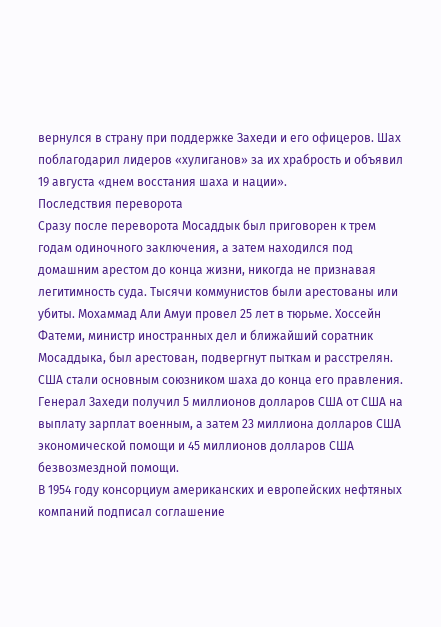вернулся в страну при поддержке Захеди и его офицеров. Шах поблагодарил лидеров «хулиганов» за их храбрость и объявил 19 августа «днем восстания шаха и нации».
Последствия переворота
Сразу после переворота Мосаддык был приговорен к трем годам одиночного заключения, а затем находился под домашним арестом до конца жизни, никогда не признавая легитимность суда. Тысячи коммунистов были арестованы или убиты. Мохаммад Али Амуи провел 25 лет в тюрьме. Хоссейн Фатеми, министр иностранных дел и ближайший соратник Мосаддыка, был арестован, подвергнут пыткам и расстрелян.
США стали основным союзником шаха до конца его правления. Генерал Захеди получил 5 миллионов долларов США от США на выплату зарплат военным, а затем 23 миллиона долларов США экономической помощи и 45 миллионов долларов США безвозмездной помощи.
В 1954 году консорциум американских и европейских нефтяных компаний подписал соглашение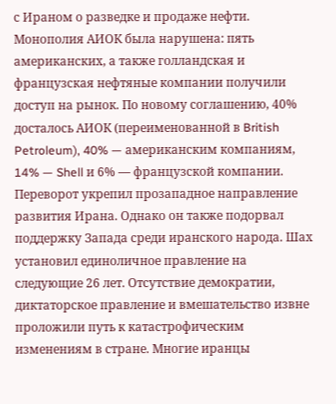с Ираном о разведке и продаже нефти. Монополия АИОК была нарушена: пять американских, а также голландская и французская нефтяные компании получили доступ на рынок. По новому соглашению, 40% досталось АИОК (переименованной в British Petroleum), 40% — американским компаниям, 14% — Shell и 6% — французской компании.
Переворот укрепил прозападное направление развития Ирана. Однако он также подорвал поддержку Запада среди иранского народа. Шах установил единоличное правление на следующие 26 лет. Отсутствие демократии, диктаторское правление и вмешательство извне проложили путь к катастрофическим изменениям в стране. Многие иранцы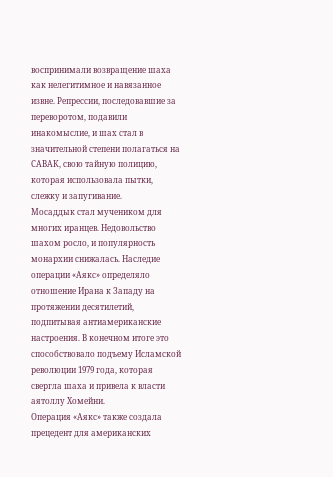воспринимали возвращение шаха как нелегитимное и навязанное извне. Репрессии, последовавшие за переворотом, подавили инакомыслие, и шах стал в значительной степени полагаться на САВАК, свою тайную полицию, которая использовала пытки, слежку и запугивание.
Мосаддык стал мучеником для многих иранцев. Недовольство шахом росло, и популярность монархии снижалась. Наследие операции «Аякс» определяло отношение Ирана к Западу на протяжении десятилетий, подпитывая антиамериканские настроения. В конечном итоге это способствовало подъему Исламской революции 1979 года, которая свергла шаха и привела к власти аятоллу Хомейни.
Операция «Аякс» также создала прецедент для американских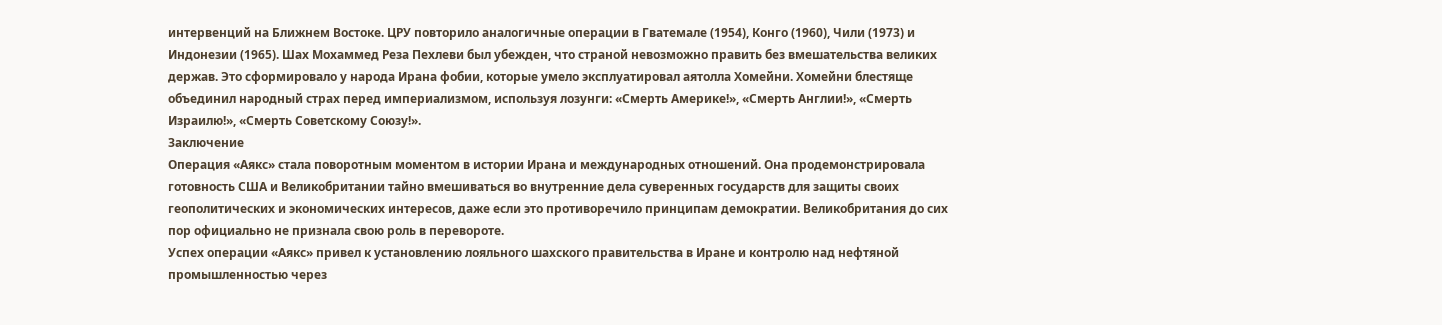интервенций на Ближнем Востоке. ЦРУ повторило аналогичные операции в Гватемале (1954), Конго (1960), Чили (1973) и Индонезии (1965). Шах Мохаммед Реза Пехлеви был убежден, что страной невозможно править без вмешательства великих держав. Это сформировало у народа Ирана фобии, которые умело эксплуатировал аятолла Хомейни. Хомейни блестяще объединил народный страх перед империализмом, используя лозунги: «Смерть Америке!», «Смерть Англии!», «Смерть Израилю!», «Смерть Советскому Союзу!».
Заключение
Операция «Аякс» стала поворотным моментом в истории Ирана и международных отношений. Она продемонстрировала готовность США и Великобритании тайно вмешиваться во внутренние дела суверенных государств для защиты своих геополитических и экономических интересов, даже если это противоречило принципам демократии. Великобритания до сих пор официально не признала свою роль в перевороте.
Успех операции «Аякс» привел к установлению лояльного шахского правительства в Иране и контролю над нефтяной промышленностью через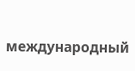международный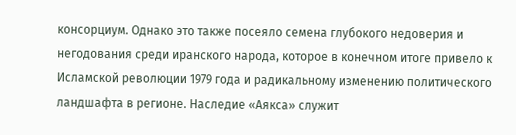консорциум. Однако это также посеяло семена глубокого недоверия и негодования среди иранского народа, которое в конечном итоге привело к Исламской революции 1979 года и радикальному изменению политического ландшафта в регионе. Наследие «Аякса» служит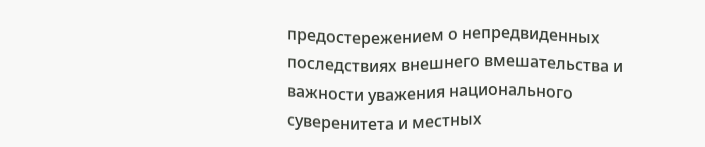предостережением о непредвиденных последствиях внешнего вмешательства и важности уважения национального суверенитета и местных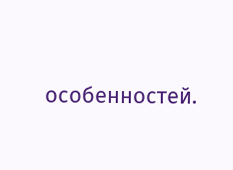особенностей.